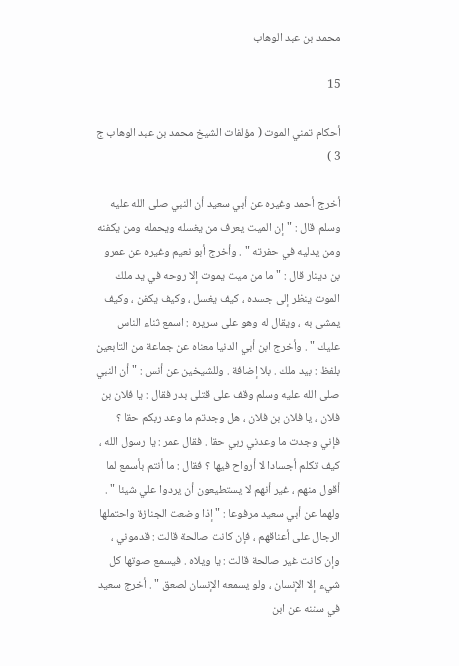محمد بن عبد الوهاب

15

أحكام تمني الموت ( مؤلفات الشيخ محمد بن عبد الوهاب ج 3 )

أخرج أحمد وغيره عن أبي سعيد أن النبي صلى الله عليه وسلم قال : " إن الميت يعرف من يغسله ويحمله ومن يكفنه ومن يدليه في حفرته " . وأخرج أبو نعيم وغيره عن عمرو بن دينار قال : " ما من ميت يموت إلا روحه في يد ملك الموت ينظر إلى جسده ، كيف يغسل ، وكيف يكفن ، وكيف يمشى به ، ويقال له وهو على سريره : اسمع ثناء الناس عليك " . وأخرج ابن أبي الدنيا معناه عن جماعة من التابعين بلفظ : بيد ملك . بلا إضافة . وللشيخين عن أنس : " أن النبي صلى الله عليه وسلم وقف على قتلى بدر فقال : يا فلان بن فلان ، يا فلان بن فلان ، هل وجدتم ما وعد ربكم حقا ؟ فإني وجدت ما وعدني ربي حقا . فقال عمر : يا رسول الله ، كيف تكلم أجسادا لا أرواح فيها ؟ فقال : ما أنتم بأسمع لما أقول منهم ، غير أنهم لا يستطيعون أن يردوا علي شيئا " . ولهما عن أبي سعيد مرفوعا : " إذا وضعت الجنازة واحتملها الرجال على أعناقهم ، فإن كانت صالحة قالت : قدموني ، وإن كانت غير صالحة قالت : يا ويلاه . فيسمع صوتها كل شيء إلا الإنسان ، ولو يسمعه الإنسان لصعق " . أخرج سعيد في سننه عن ابن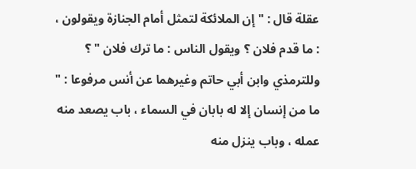عقلة قال : " إن الملائكة لتمثل أمام الجنازة ويقولون ، : ما قدم فلان ؟ ويقول الناس : ما ترك فلان " ؟ وللترمذي وابن أبي حاتم وغيرهما عن أنس مرفوعا : " ما من إنسان إلا له بابان في السماء ، باب يصعد منه عمله ، وباب ينزل منه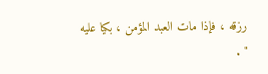رزقه ، فإذا مات العبد المؤمن ، بكيا عليه " .